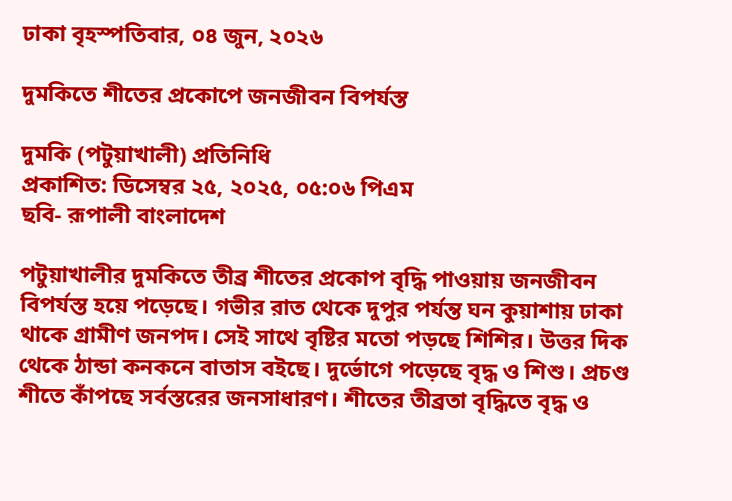ঢাকা বৃহস্পতিবার, ০৪ জুন, ২০২৬

দুমকিতে শীতের প্রকোপে জনজীবন বিপর্যস্ত

দুমকি (পটুয়াখালী) প্রতিনিধি
প্রকাশিত: ডিসেম্বর ২৫, ২০২৫, ০৫:০৬ পিএম
ছবি- রূপালী বাংলাদেশ

পটুয়াখালীর দুমকিতে তীব্র শীতের প্রকোপ বৃদ্ধি পাওয়ায় জনজীবন বিপর্যস্ত হয়ে পড়েছে। গভীর রাত থেকে দুপুর পর্যন্ত ঘন কুয়াশায় ঢাকা থাকে গ্রামীণ জনপদ। সেই সাথে বৃষ্টির মতো পড়ছে শিশির। উত্তর দিক থেকে ঠান্ডা কনকনে বাতাস বইছে। দুর্ভোগে পড়েছে বৃদ্ধ ও শিশু। প্রচণ্ড শীতে কাঁপছে সর্বস্তরের জনসাধারণ। শীতের তীব্রতা বৃদ্ধিতে বৃদ্ধ ও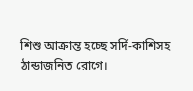শিশু আক্রান্ত হচ্ছে সর্দি-কাশিসহ ঠান্ডাজনিত রোগে।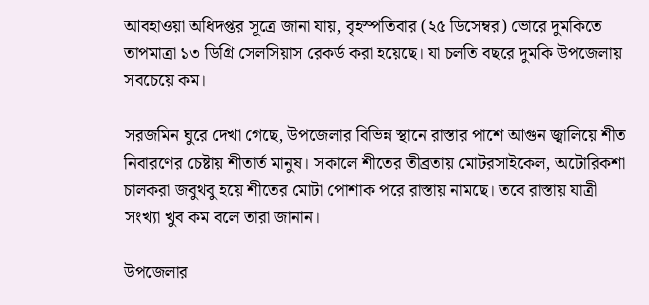আবহাওয়া অধিদপ্তর সূত্রে জানা যায়, বৃহস্পতিবার (২৫ ডিসেম্বর) ভোরে দুমকিতে তাপমাত্রা ১৩ ডিগ্রি সেলসিয়াস রেকর্ড করা হয়েছে। যা চলতি বছরে দুমকি উপজেলায় সবচেয়ে কম।

সরজমিন ঘুরে দেখা গেছে, উপজেলার বিভিন্ন স্থানে রাস্তার পাশে আগুন জ্বালিয়ে শীত নিবারণের চেষ্টায় শীতার্ত মানুষ। সকালে শীতের তীব্রতায় মোটরসাইকেল, অটোরিকশা চালকরা জবুথবু হয়ে শীতের মোটা পোশাক পরে রাস্তায় নামছে। তবে রাস্তায় যাত্রী সংখ্যা খুব কম বলে তারা জানান।

উপজেলার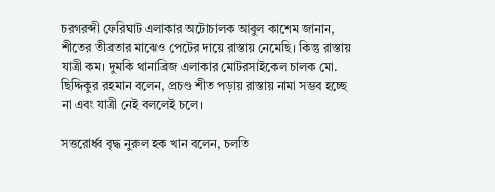চরগরব্দী ফেরিঘাট এলাকার অটোচালক আবুল কাশেম জানান, শীতের তীব্রতার মাঝেও পেটের দায়ে রাস্তায় নেমেছি। কিন্তু রাস্তায় যাত্রী কম। দুমকি থানাব্রিজ এলাকার মোটরসাইকেল চালক মো. ছিদ্দিকুর রহমান বলেন, প্রচণ্ড শীত পড়ায় রাস্তায় নামা সম্ভব হচ্ছে না এবং যাত্রী নেই বললেই চলে।

সত্তরোর্ধ্ব বৃদ্ধ নুরুল হক খান বলেন, চলতি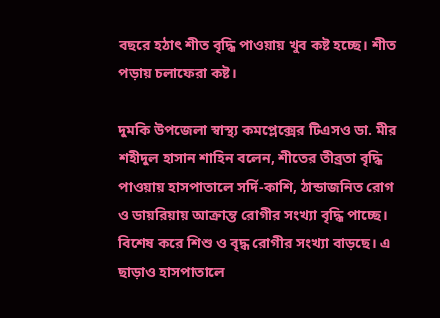বছরে হঠাৎ শীত বৃদ্ধি পাওয়ায় খুব কষ্ট হচ্ছে। শীত পড়ায় চলাফেরা কষ্ট।

দুমকি উপজেলা স্বাস্থ্য কমপ্লেক্সের টিএস‌ও ডা. মীর শহীদুল হাসান শাহিন বলেন, শীতের তীব্রতা বৃদ্ধি পাওয়ায় হাসপাতালে সর্দি-কাশি, ঠান্ডাজনিত রোগ ও ডায়রিয়ায় আক্রান্ত রোগীর সংখ্যা বৃদ্ধি পাচ্ছে। বিশেষ করে শিশু ও বৃদ্ধ রোগীর সংখ্যা বাড়ছে। এ ছাড়াও হাসপাতালে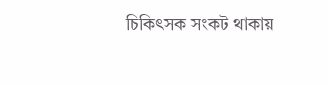চিকিৎসক সংকট থাকায়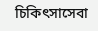চিকিৎসাসেবা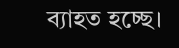ব্যাহত হচ্ছে।